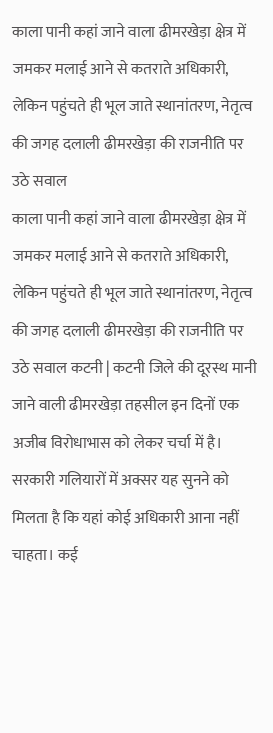काला पानी कहां जाने वाला ढीमरखेड़ा क्षेत्र में जमकर मलाई आने से कतराते अधिकारी, लेकिन पहुंचते ही भूल जाते स्थानांतरण, नेतृत्व की जगह दलाली ढीमरखेड़ा की राजनीति पर उठे सवाल
काला पानी कहां जाने वाला ढीमरखेड़ा क्षेत्र में जमकर मलाई आने से कतराते अधिकारी, लेकिन पहुंचते ही भूल जाते स्थानांतरण, नेतृत्व की जगह दलाली ढीमरखेड़ा की राजनीति पर उठे सवाल कटनी | कटनी जिले की दूरस्थ मानी जाने वाली ढीमरखेड़ा तहसील इन दिनों एक अजीब विरोधाभास को लेकर चर्चा में है। सरकारी गलियारों में अक्सर यह सुनने को मिलता है कि यहां कोई अधिकारी आना नहीं चाहता। कई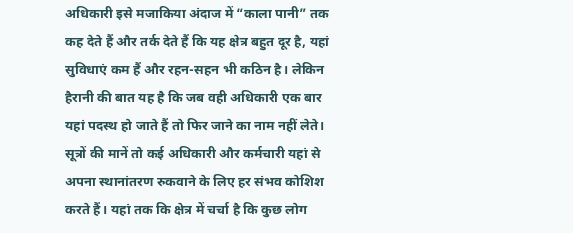अधिकारी इसे मजाकिया अंदाज में “काला पानी” तक कह देते हैं और तर्क देते हैं कि यह क्षेत्र बहुत दूर है, यहां सुविधाएं कम हैं और रहन-सहन भी कठिन है। लेकिन हैरानी की बात यह है कि जब वही अधिकारी एक बार यहां पदस्थ हो जाते हैं तो फिर जाने का नाम नहीं लेते। सूत्रों की मानें तो कई अधिकारी और कर्मचारी यहां से अपना स्थानांतरण रुकवाने के लिए हर संभव कोशिश करते हैं। यहां तक कि क्षेत्र में चर्चा है कि कुछ लोग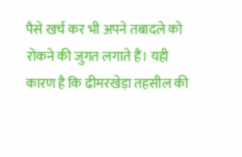पैसे खर्च कर भी अपने तबादले को रोकने की जुगत लगाते हैं। यही कारण है कि ढीमरखेड़ा तहसील की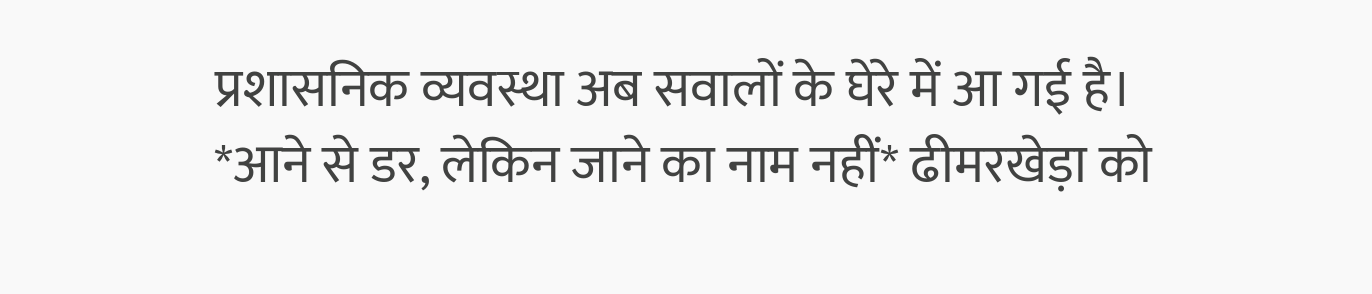प्रशासनिक व्यवस्था अब सवालों के घेरे में आ गई है। *आने से डर, लेकिन जाने का नाम नहीं* ढीमरखेड़ा को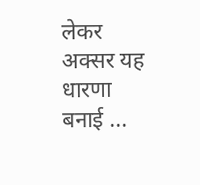लेकर अक्सर यह धारणा बनाई ...